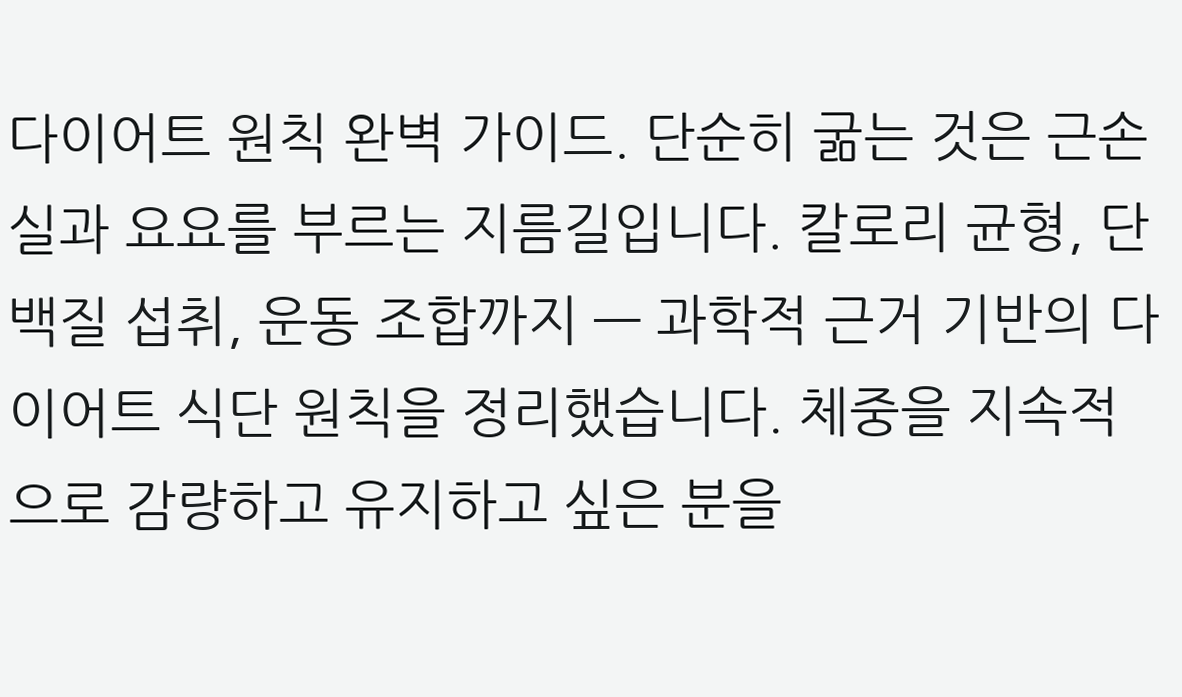다이어트 원칙 완벽 가이드. 단순히 굶는 것은 근손실과 요요를 부르는 지름길입니다. 칼로리 균형, 단백질 섭취, 운동 조합까지 — 과학적 근거 기반의 다이어트 식단 원칙을 정리했습니다. 체중을 지속적으로 감량하고 유지하고 싶은 분을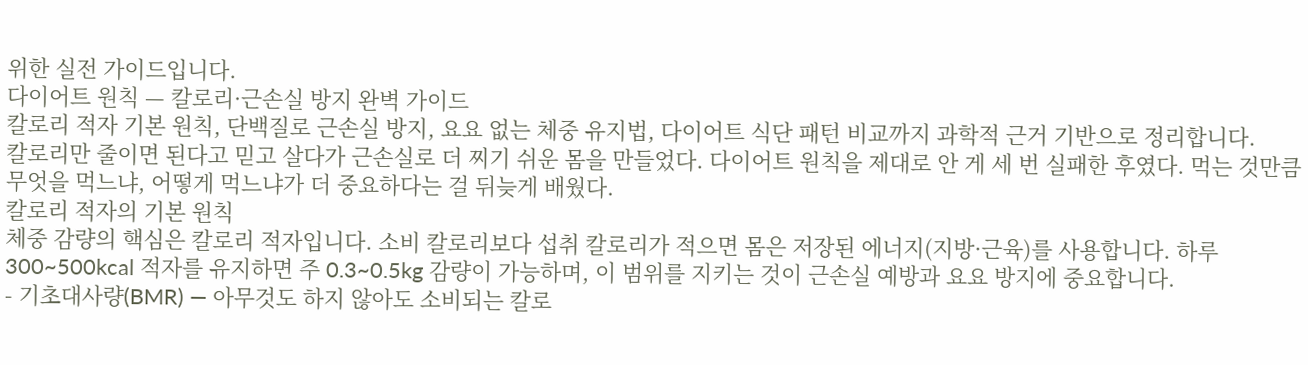위한 실전 가이드입니다.
다이어트 원칙 — 칼로리·근손실 방지 완벽 가이드
칼로리 적자 기본 원칙, 단백질로 근손실 방지, 요요 없는 체중 유지법, 다이어트 식단 패턴 비교까지 과학적 근거 기반으로 정리합니다.
칼로리만 줄이면 된다고 믿고 살다가 근손실로 더 찌기 쉬운 몸을 만들었다. 다이어트 원칙을 제대로 안 게 세 번 실패한 후였다. 먹는 것만큼 무엇을 먹느냐, 어떻게 먹느냐가 더 중요하다는 걸 뒤늦게 배웠다.
칼로리 적자의 기본 원칙
체중 감량의 핵심은 칼로리 적자입니다. 소비 칼로리보다 섭취 칼로리가 적으면 몸은 저장된 에너지(지방·근육)를 사용합니다. 하루 300~500kcal 적자를 유지하면 주 0.3~0.5kg 감량이 가능하며, 이 범위를 지키는 것이 근손실 예방과 요요 방지에 중요합니다.
- 기초대사량(BMR) — 아무것도 하지 않아도 소비되는 칼로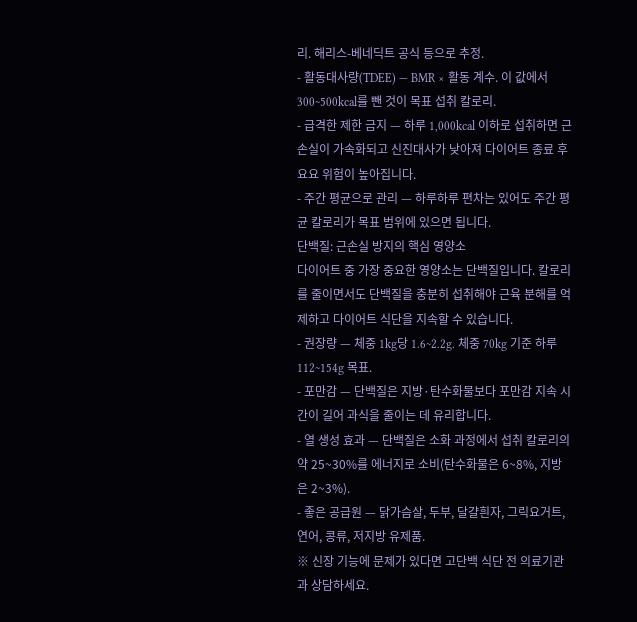리. 해리스-베네딕트 공식 등으로 추정.
- 활동대사량(TDEE) — BMR × 활동 계수. 이 값에서 300~500kcal를 뺀 것이 목표 섭취 칼로리.
- 급격한 제한 금지 — 하루 1,000kcal 이하로 섭취하면 근손실이 가속화되고 신진대사가 낮아져 다이어트 종료 후 요요 위험이 높아집니다.
- 주간 평균으로 관리 — 하루하루 편차는 있어도 주간 평균 칼로리가 목표 범위에 있으면 됩니다.
단백질: 근손실 방지의 핵심 영양소
다이어트 중 가장 중요한 영양소는 단백질입니다. 칼로리를 줄이면서도 단백질을 충분히 섭취해야 근육 분해를 억제하고 다이어트 식단을 지속할 수 있습니다.
- 권장량 — 체중 1kg당 1.6~2.2g. 체중 70kg 기준 하루 112~154g 목표.
- 포만감 — 단백질은 지방·탄수화물보다 포만감 지속 시간이 길어 과식을 줄이는 데 유리합니다.
- 열 생성 효과 — 단백질은 소화 과정에서 섭취 칼로리의 약 25~30%를 에너지로 소비(탄수화물은 6~8%, 지방은 2~3%).
- 좋은 공급원 — 닭가슴살, 두부, 달걀흰자, 그릭요거트, 연어, 콩류, 저지방 유제품.
※ 신장 기능에 문제가 있다면 고단백 식단 전 의료기관과 상담하세요.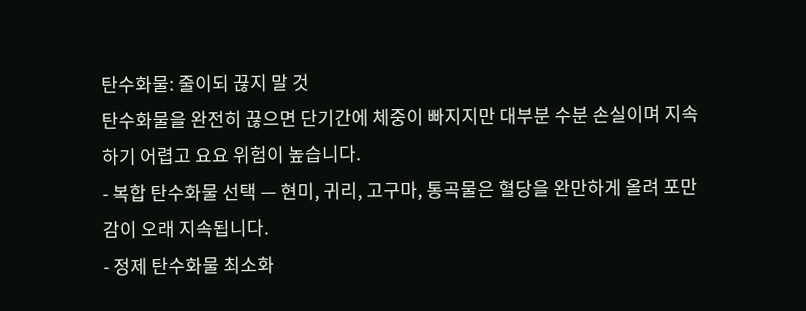탄수화물: 줄이되 끊지 말 것
탄수화물을 완전히 끊으면 단기간에 체중이 빠지지만 대부분 수분 손실이며 지속하기 어렵고 요요 위험이 높습니다.
- 복합 탄수화물 선택 — 현미, 귀리, 고구마, 통곡물은 혈당을 완만하게 올려 포만감이 오래 지속됩니다.
- 정제 탄수화물 최소화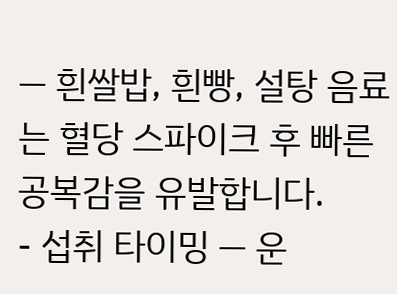— 흰쌀밥, 흰빵, 설탕 음료는 혈당 스파이크 후 빠른 공복감을 유발합니다.
- 섭취 타이밍 — 운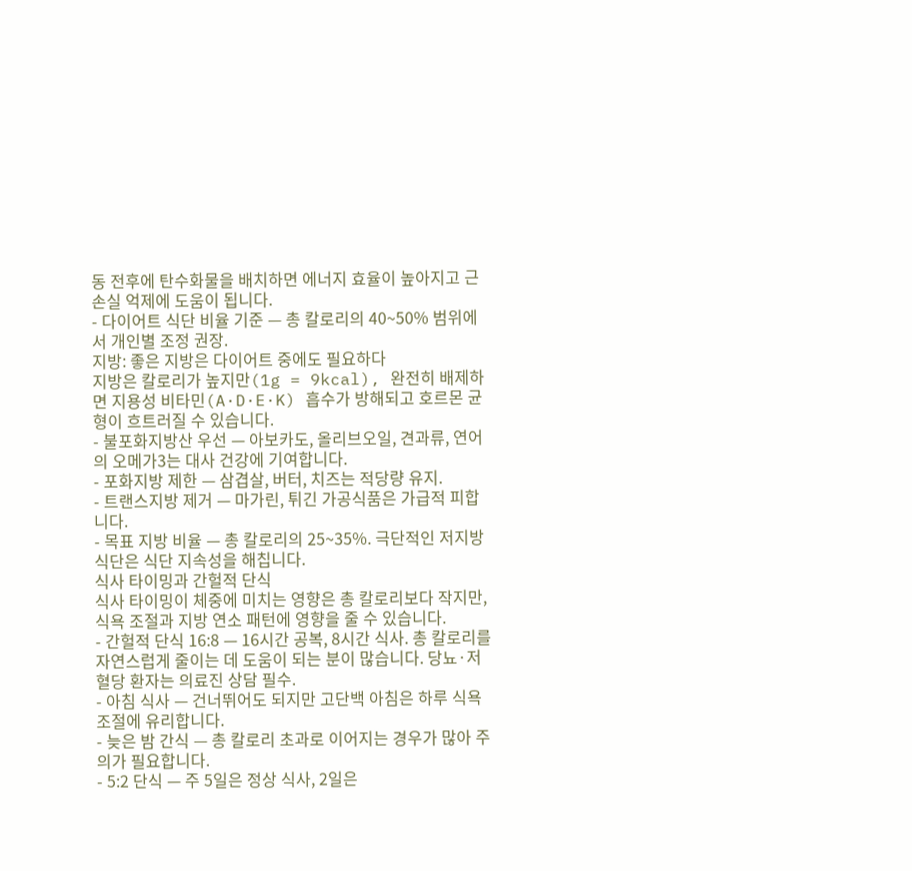동 전후에 탄수화물을 배치하면 에너지 효율이 높아지고 근손실 억제에 도움이 됩니다.
- 다이어트 식단 비율 기준 — 총 칼로리의 40~50% 범위에서 개인별 조정 권장.
지방: 좋은 지방은 다이어트 중에도 필요하다
지방은 칼로리가 높지만(1g = 9kcal), 완전히 배제하면 지용성 비타민(A·D·E·K) 흡수가 방해되고 호르몬 균형이 흐트러질 수 있습니다.
- 불포화지방산 우선 — 아보카도, 올리브오일, 견과류, 연어의 오메가3는 대사 건강에 기여합니다.
- 포화지방 제한 — 삼겹살, 버터, 치즈는 적당량 유지.
- 트랜스지방 제거 — 마가린, 튀긴 가공식품은 가급적 피합니다.
- 목표 지방 비율 — 총 칼로리의 25~35%. 극단적인 저지방 식단은 식단 지속성을 해칩니다.
식사 타이밍과 간헐적 단식
식사 타이밍이 체중에 미치는 영향은 총 칼로리보다 작지만, 식욕 조절과 지방 연소 패턴에 영향을 줄 수 있습니다.
- 간헐적 단식 16:8 — 16시간 공복, 8시간 식사. 총 칼로리를 자연스럽게 줄이는 데 도움이 되는 분이 많습니다. 당뇨·저혈당 환자는 의료진 상담 필수.
- 아침 식사 — 건너뛰어도 되지만 고단백 아침은 하루 식욕 조절에 유리합니다.
- 늦은 밤 간식 — 총 칼로리 초과로 이어지는 경우가 많아 주의가 필요합니다.
- 5:2 단식 — 주 5일은 정상 식사, 2일은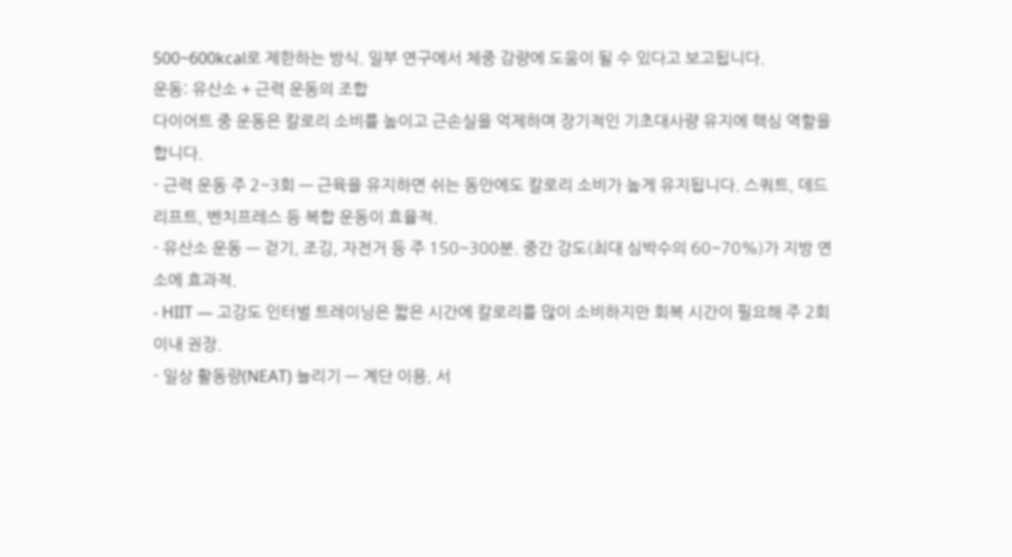500~600kcal로 제한하는 방식. 일부 연구에서 체중 감량에 도움이 될 수 있다고 보고됩니다.
운동: 유산소 + 근력 운동의 조합
다이어트 중 운동은 칼로리 소비를 높이고 근손실을 억제하며 장기적인 기초대사량 유지에 핵심 역할을 합니다.
- 근력 운동 주 2~3회 — 근육을 유지하면 쉬는 동안에도 칼로리 소비가 높게 유지됩니다. 스쿼트, 데드리프트, 벤치프레스 등 복합 운동이 효율적.
- 유산소 운동 — 걷기, 조깅, 자전거 등 주 150~300분. 중간 강도(최대 심박수의 60~70%)가 지방 연소에 효과적.
- HIIT — 고강도 인터벌 트레이닝은 짧은 시간에 칼로리를 많이 소비하지만 회복 시간이 필요해 주 2회 이내 권장.
- 일상 활동량(NEAT) 늘리기 — 계단 이용, 서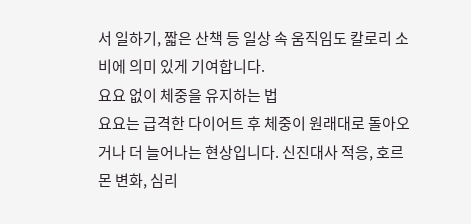서 일하기, 짧은 산책 등 일상 속 움직임도 칼로리 소비에 의미 있게 기여합니다.
요요 없이 체중을 유지하는 법
요요는 급격한 다이어트 후 체중이 원래대로 돌아오거나 더 늘어나는 현상입니다. 신진대사 적응, 호르몬 변화, 심리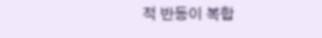적 반동이 복합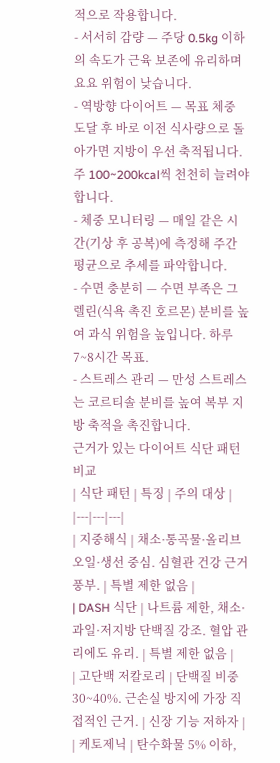적으로 작용합니다.
- 서서히 감량 — 주당 0.5kg 이하의 속도가 근육 보존에 유리하며 요요 위험이 낮습니다.
- 역방향 다이어트 — 목표 체중 도달 후 바로 이전 식사량으로 돌아가면 지방이 우선 축적됩니다. 주 100~200kcal씩 천천히 늘려야 합니다.
- 체중 모니터링 — 매일 같은 시간(기상 후 공복)에 측정해 주간 평균으로 추세를 파악합니다.
- 수면 충분히 — 수면 부족은 그렐린(식욕 촉진 호르몬) 분비를 높여 과식 위험을 높입니다. 하루 7~8시간 목표.
- 스트레스 관리 — 만성 스트레스는 코르티솔 분비를 높여 복부 지방 축적을 촉진합니다.
근거가 있는 다이어트 식단 패턴 비교
| 식단 패턴 | 특징 | 주의 대상 |
|---|---|---|
| 지중해식 | 채소·통곡물·올리브오일·생선 중심. 심혈관 건강 근거 풍부. | 특별 제한 없음 |
| DASH 식단 | 나트륨 제한, 채소·과일·저지방 단백질 강조. 혈압 관리에도 유리. | 특별 제한 없음 |
| 고단백 저칼로리 | 단백질 비중 30~40%. 근손실 방지에 가장 직접적인 근거. | 신장 기능 저하자 |
| 케토제닉 | 탄수화물 5% 이하,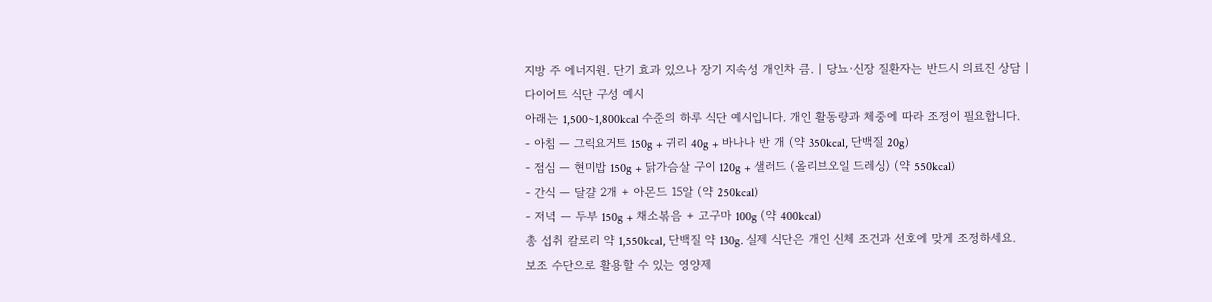지방 주 에너지원. 단기 효과 있으나 장기 지속성 개인차 큼. | 당뇨·신장 질환자는 반드시 의료진 상담 |
다이어트 식단 구성 예시
아래는 1,500~1,800kcal 수준의 하루 식단 예시입니다. 개인 활동량과 체중에 따라 조정이 필요합니다.
- 아침 — 그릭요거트 150g + 귀리 40g + 바나나 반 개 (약 350kcal, 단백질 20g)
- 점심 — 현미밥 150g + 닭가슴살 구이 120g + 샐러드 (올리브오일 드레싱) (약 550kcal)
- 간식 — 달걀 2개 + 아몬드 15알 (약 250kcal)
- 저녁 — 두부 150g + 채소볶음 + 고구마 100g (약 400kcal)
총 섭취 칼로리 약 1,550kcal, 단백질 약 130g. 실제 식단은 개인 신체 조건과 선호에 맞게 조정하세요.
보조 수단으로 활용할 수 있는 영양제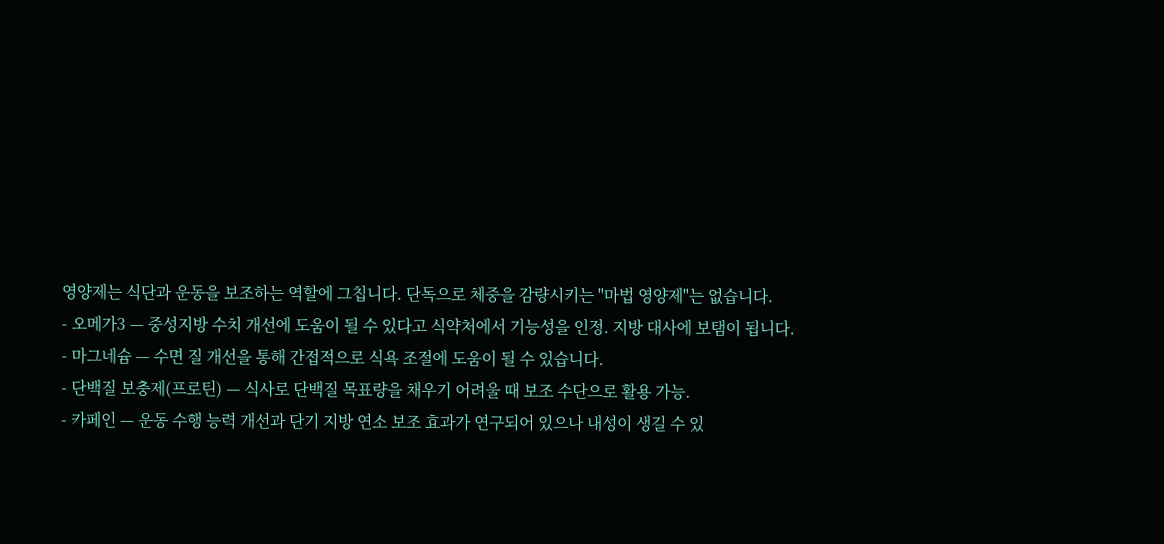영양제는 식단과 운동을 보조하는 역할에 그칩니다. 단독으로 체중을 감량시키는 "마법 영양제"는 없습니다.
- 오메가3 — 중성지방 수치 개선에 도움이 될 수 있다고 식약처에서 기능성을 인정. 지방 대사에 보탬이 됩니다.
- 마그네슘 — 수면 질 개선을 통해 간접적으로 식욕 조절에 도움이 될 수 있습니다.
- 단백질 보충제(프로틴) — 식사로 단백질 목표량을 채우기 어려울 때 보조 수단으로 활용 가능.
- 카페인 — 운동 수행 능력 개선과 단기 지방 연소 보조 효과가 연구되어 있으나 내성이 생길 수 있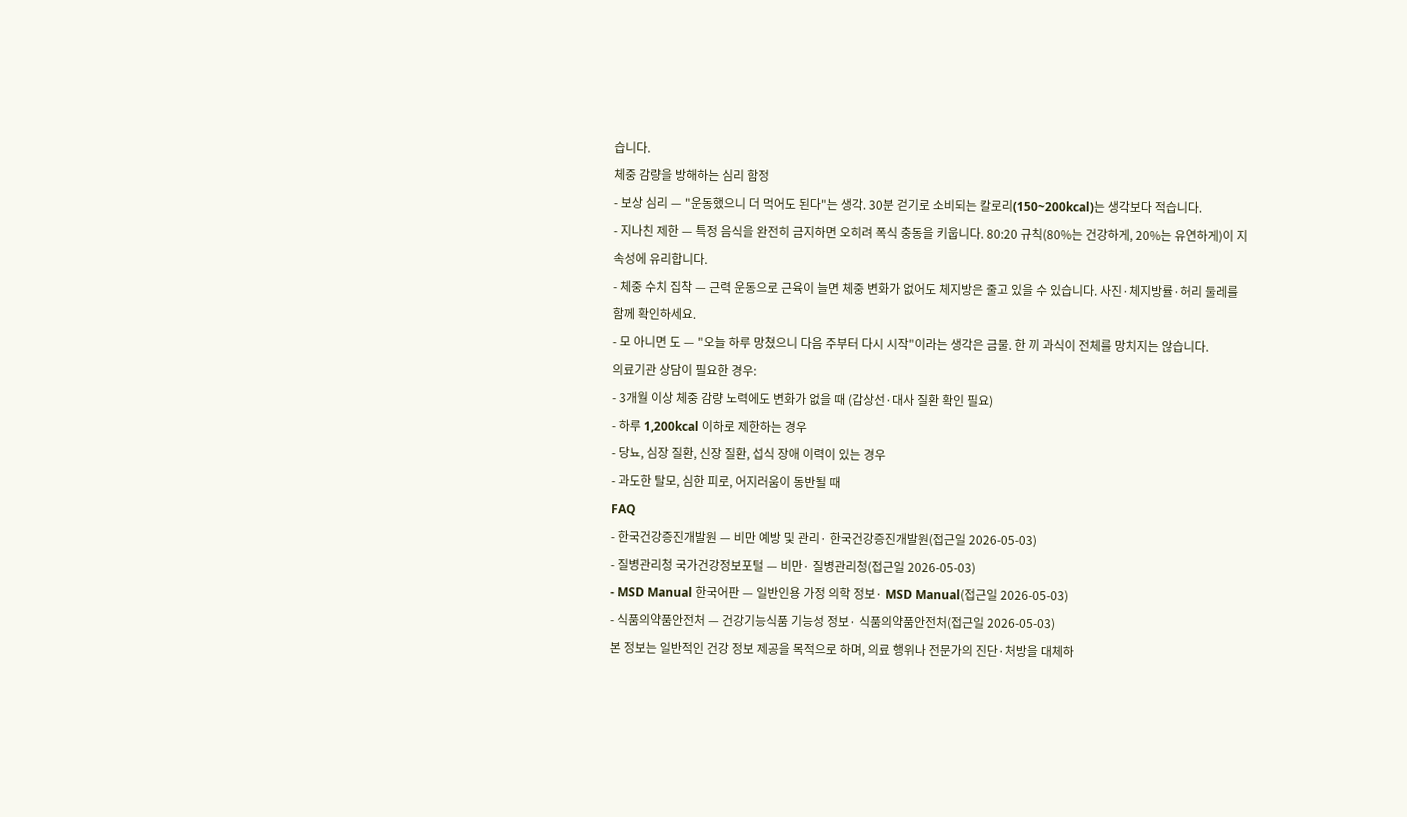습니다.
체중 감량을 방해하는 심리 함정
- 보상 심리 — "운동했으니 더 먹어도 된다"는 생각. 30분 걷기로 소비되는 칼로리(150~200kcal)는 생각보다 적습니다.
- 지나친 제한 — 특정 음식을 완전히 금지하면 오히려 폭식 충동을 키웁니다. 80:20 규칙(80%는 건강하게, 20%는 유연하게)이 지속성에 유리합니다.
- 체중 수치 집착 — 근력 운동으로 근육이 늘면 체중 변화가 없어도 체지방은 줄고 있을 수 있습니다. 사진·체지방률·허리 둘레를 함께 확인하세요.
- 모 아니면 도 — "오늘 하루 망쳤으니 다음 주부터 다시 시작"이라는 생각은 금물. 한 끼 과식이 전체를 망치지는 않습니다.
의료기관 상담이 필요한 경우:
- 3개월 이상 체중 감량 노력에도 변화가 없을 때 (갑상선·대사 질환 확인 필요)
- 하루 1,200kcal 이하로 제한하는 경우
- 당뇨, 심장 질환, 신장 질환, 섭식 장애 이력이 있는 경우
- 과도한 탈모, 심한 피로, 어지러움이 동반될 때
FAQ
- 한국건강증진개발원 — 비만 예방 및 관리· 한국건강증진개발원(접근일 2026-05-03)
- 질병관리청 국가건강정보포털 — 비만· 질병관리청(접근일 2026-05-03)
- MSD Manual 한국어판 — 일반인용 가정 의학 정보· MSD Manual(접근일 2026-05-03)
- 식품의약품안전처 — 건강기능식품 기능성 정보· 식품의약품안전처(접근일 2026-05-03)
본 정보는 일반적인 건강 정보 제공을 목적으로 하며, 의료 행위나 전문가의 진단·처방을 대체하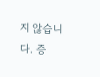지 않습니다. 증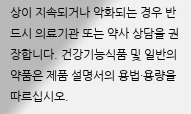상이 지속되거나 악화되는 경우 반드시 의료기관 또는 약사 상담을 권장합니다. 건강기능식품 및 일반의약품은 제품 설명서의 용법·용량을 따르십시오.